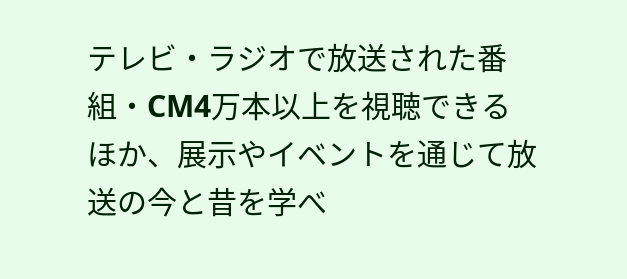テレビ・ラジオで放送された番組・CM4万本以上を視聴できるほか、展示やイベントを通じて放送の今と昔を学べ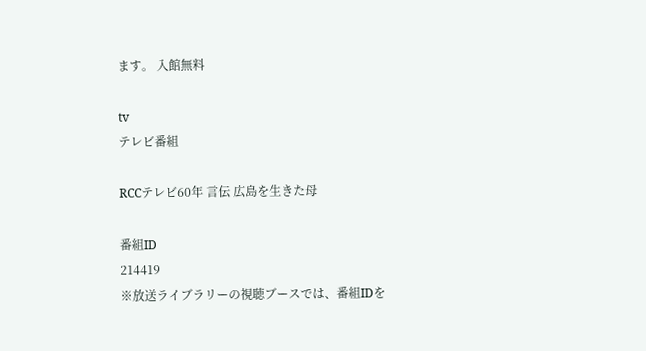ます。 入館無料

tv
テレビ番組

RCCテレビ60年 言伝 広島を生きた母

番組ID
214419
※放送ライブラリーの視聴ブースでは、番組IDを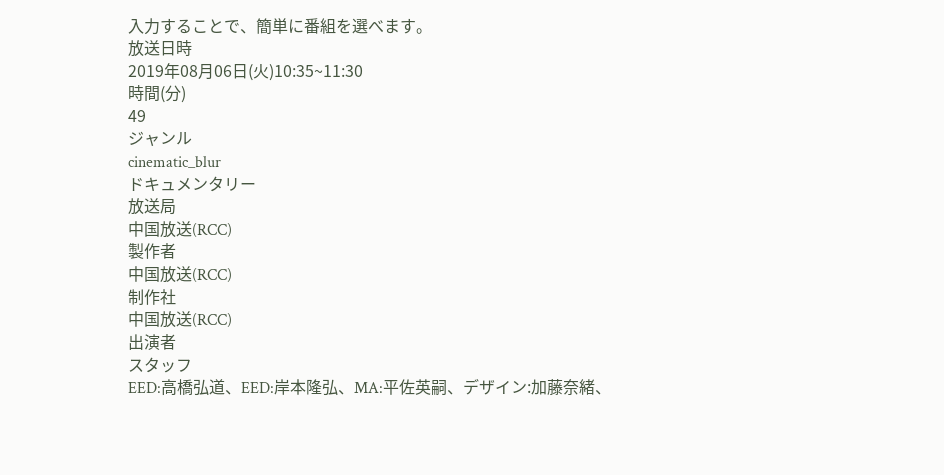入力することで、簡単に番組を選べます。
放送日時
2019年08月06日(火)10:35~11:30
時間(分)
49
ジャンル
cinematic_blur
ドキュメンタリー
放送局
中国放送(RCC)
製作者
中国放送(RCC)
制作社
中国放送(RCC)
出演者
スタッフ
EED:高橋弘道、EED:岸本隆弘、MA:平佐英嗣、デザイン:加藤奈緒、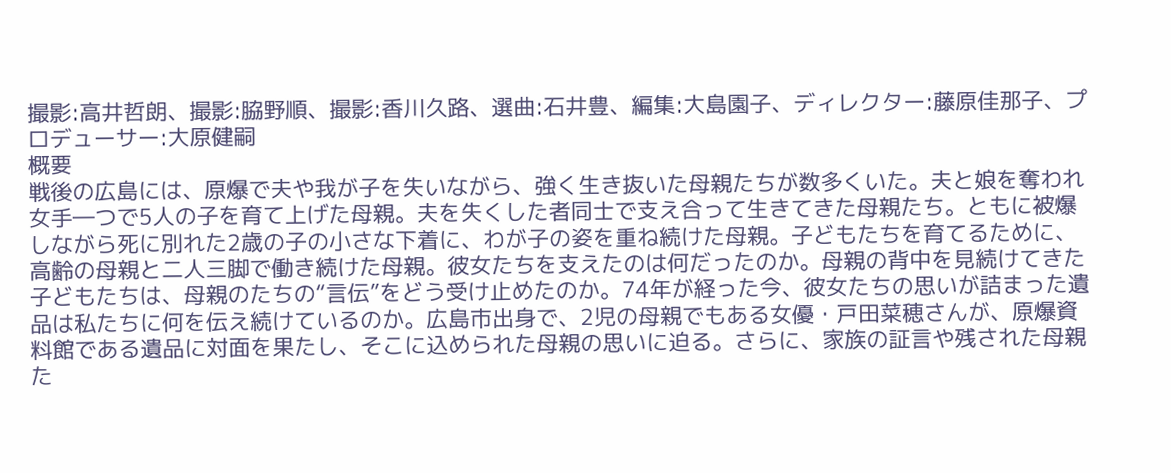撮影:高井哲朗、撮影:脇野順、撮影:香川久路、選曲:石井豊、編集:大島園子、ディレクター:藤原佳那子、プロデューサー:大原健嗣
概要
戦後の広島には、原爆で夫や我が子を失いながら、強く生き抜いた母親たちが数多くいた。夫と娘を奪われ女手―つで5人の子を育て上げた母親。夫を失くした者同士で支え合って生きてきた母親たち。ともに被爆しながら死に別れた2歳の子の小さな下着に、わが子の姿を重ね続けた母親。子どもたちを育てるために、高齢の母親と二人三脚で働き続けた母親。彼女たちを支えたのは何だったのか。母親の背中を見続けてきた子どもたちは、母親のたちの“言伝”をどう受け止めたのか。74年が経った今、彼女たちの思いが詰まった遺品は私たちに何を伝え続けているのか。広島市出身で、2児の母親でもある女優・戸田菜穂さんが、原爆資料館である遺品に対面を果たし、そこに込められた母親の思いに迫る。さらに、家族の証言や残された母親た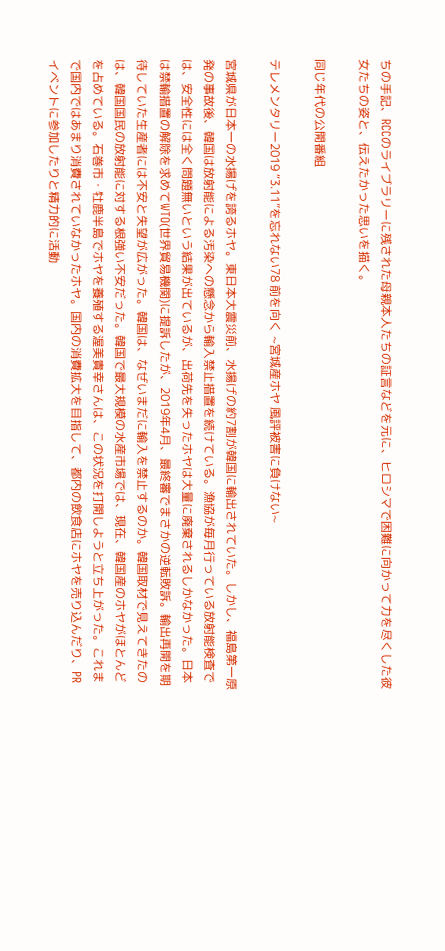ちの手記、RCCのライブラリーに残された母親本人たちの証言などを元に、ヒロシマで困難に向かって力を尽くした彼女たちの姿と、伝えたかった思いを描く。

同じ年代の公開番組

テレメンタリー2019 “3.11”を忘れない78 前を向く ~宮城産ホヤ 風評被害に負けない~

宮城県が日本一の水揚げを誇るホヤ。東日本大震災前、水揚げの約7割が韓国に輸出されていた。しかし、福島第一原発の事故後、韓国は放射能による汚染への懸念から輸入禁止措置を続けている。漁協が毎月行っている放射能検査では、安全性には全く問題無いという結果が出ているが、出荷先を失ったホヤは大量に廃棄されるしかなかった。日本は禁輸措置の解除を求めてWTO(世界貿易機関)に提訴したが、2019年4月、最終審でまさかの逆転敗訴。輸出再開を期待していた生産者には不安と失望が広がった。韓国は、なぜいまだに輸入を禁止するのか。韓国取材で見えてきたのは、韓国国民の放射能に対する根強い不安だった。韓国で最大規模の水産市場では、現在、韓国産のホヤがほとんどを占めている。石巻市・牡鹿半島でホヤを養殖する渥美貴幸さんは、この状況を打開しようと立ち上がった。これまで国内ではあまり消費されていなかったホヤ。国内の消費拡大を目指して、都内の飲食店にホヤを売り込んだり、PRイベントに参加したりと精力的に活動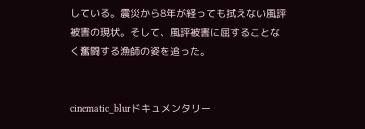している。震災から8年が経っても拭えない風評被害の現状。そして、風評被害に屈することなく奮闘する漁師の姿を追った。


cinematic_blurドキュメンタリー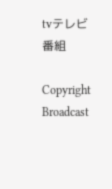tvテレビ番組

Copyright Broadcast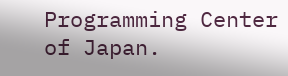Programming Center of Japan.